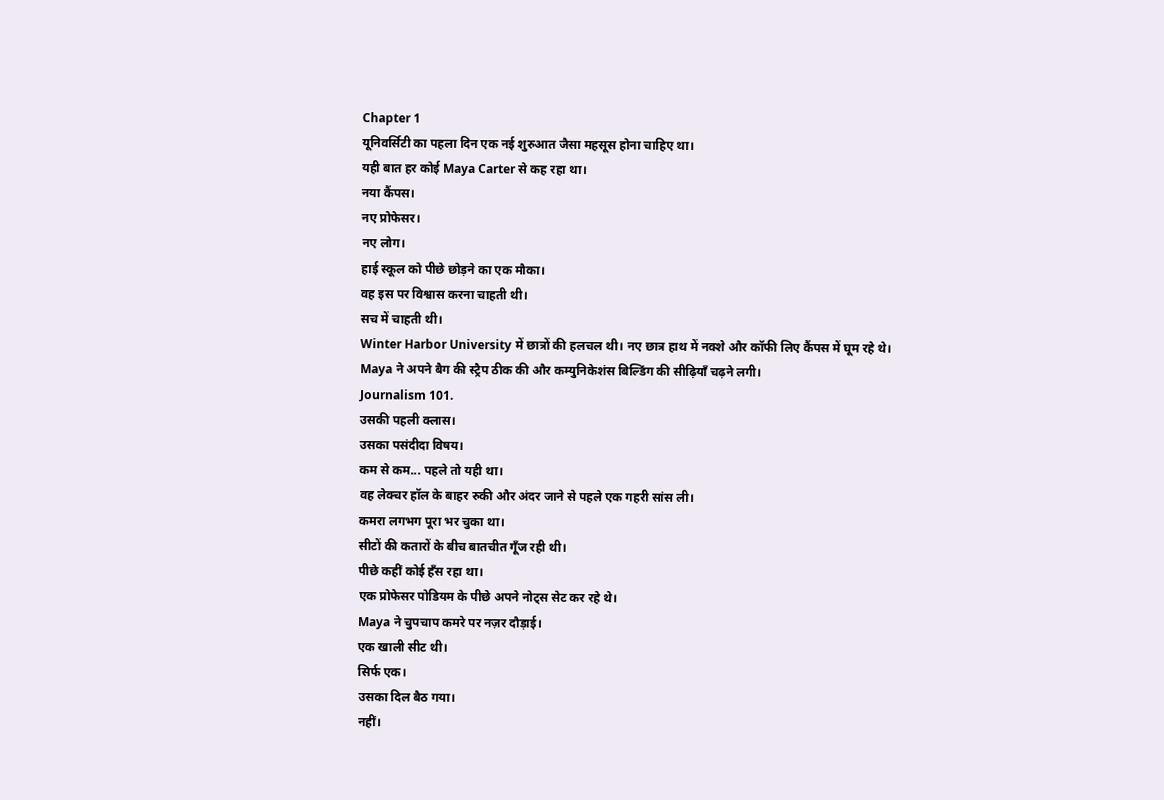Chapter 1
यूनिवर्सिटी का पहला दिन एक नई शुरुआत जैसा महसूस होना चाहिए था।
यही बात हर कोई Maya Carter से कह रहा था।
नया कैंपस।
नए प्रोफेसर।
नए लोग।
हाई स्कूल को पीछे छोड़ने का एक मौका।
वह इस पर विश्वास करना चाहती थी।
सच में चाहती थी।
Winter Harbor University में छात्रों की हलचल थी। नए छात्र हाथ में नक्शे और कॉफी लिए कैंपस में घूम रहे थे।
Maya ने अपने बैग की स्ट्रैप ठीक की और कम्युनिकेशंस बिल्डिंग की सीढ़ियाँ चढ़ने लगी।
Journalism 101.
उसकी पहली क्लास।
उसका पसंदीदा विषय।
कम से कम... पहले तो यही था।
वह लेक्चर हॉल के बाहर रुकी और अंदर जाने से पहले एक गहरी सांस ली।
कमरा लगभग पूरा भर चुका था।
सीटों की कतारों के बीच बातचीत गूँज रही थी।
पीछे कहीं कोई हँस रहा था।
एक प्रोफेसर पोडियम के पीछे अपने नोट्स सेट कर रहे थे।
Maya ने चुपचाप कमरे पर नज़र दौड़ाई।
एक खाली सीट थी।
सिर्फ एक।
उसका दिल बैठ गया।
नहीं।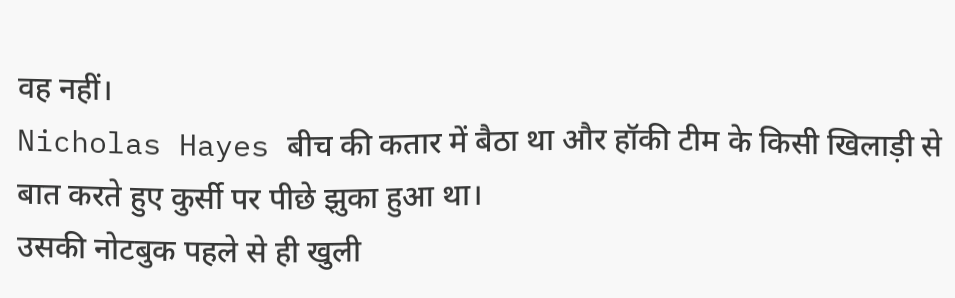वह नहीं।
Nicholas Hayes बीच की कतार में बैठा था और हॉकी टीम के किसी खिलाड़ी से बात करते हुए कुर्सी पर पीछे झुका हुआ था।
उसकी नोटबुक पहले से ही खुली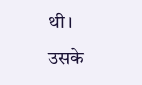थी।
उसके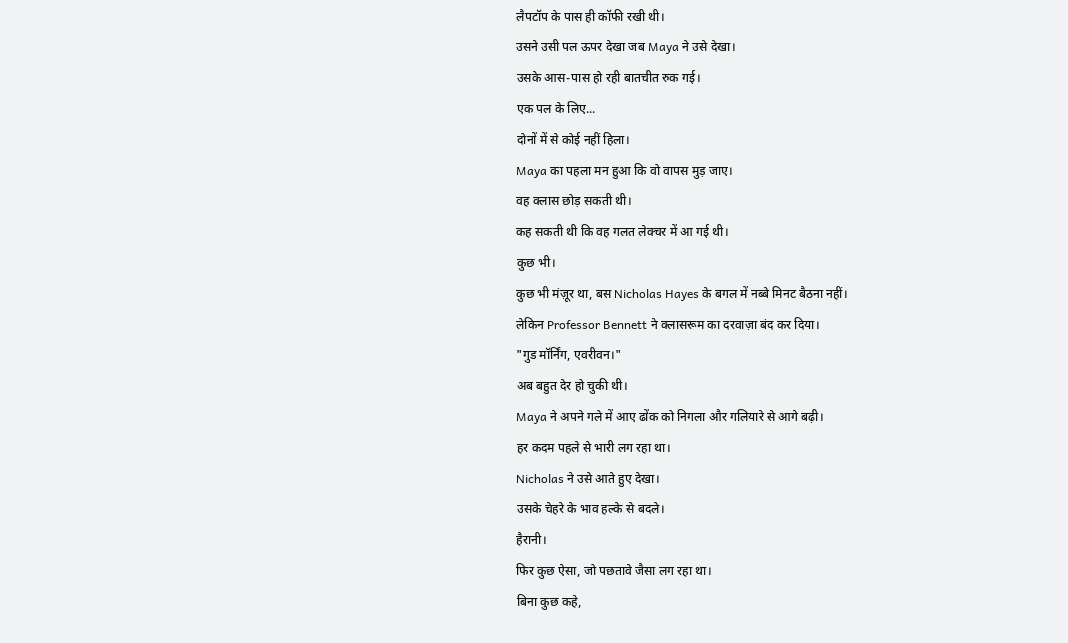लैपटॉप के पास ही कॉफी रखी थी।
उसने उसी पल ऊपर देखा जब Maya ने उसे देखा।
उसके आस-पास हो रही बातचीत रुक गई।
एक पल के लिए...
दोनों में से कोई नहीं हिला।
Maya का पहला मन हुआ कि वो वापस मुड़ जाए।
वह क्लास छोड़ सकती थी।
कह सकती थी कि वह गलत लेक्चर में आ गई थी।
कुछ भी।
कुछ भी मंज़ूर था, बस Nicholas Hayes के बगल में नब्बे मिनट बैठना नहीं।
लेकिन Professor Bennett ने क्लासरूम का दरवाज़ा बंद कर दिया।
"गुड मॉर्निंग, एवरीवन।"
अब बहुत देर हो चुकी थी।
Maya ने अपने गले में आए ढोंक को निगला और गलियारे से आगे बढ़ी।
हर कदम पहले से भारी लग रहा था।
Nicholas ने उसे आते हुए देखा।
उसके चेहरे के भाव हल्के से बदले।
हैरानी।
फिर कुछ ऐसा, जो पछतावे जैसा लग रहा था।
बिना कुछ कहे,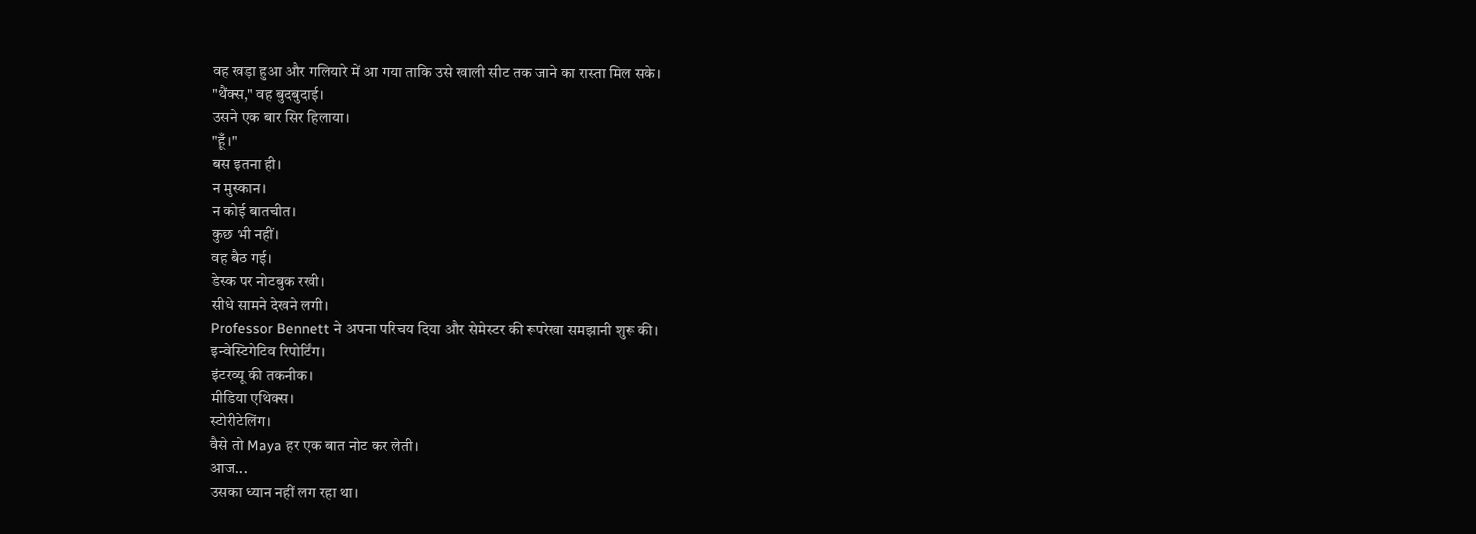वह खड़ा हुआ और गलियारे में आ गया ताकि उसे खाली सीट तक जाने का रास्ता मिल सके।
"थैंक्स," वह बुदबुदाई।
उसने एक बार सिर हिलाया।
"हूँ।"
बस इतना ही।
न मुस्कान।
न कोई बातचीत।
कुछ भी नहीं।
वह बैठ गई।
डेस्क पर नोटबुक रखी।
सीधे सामने देखने लगी।
Professor Bennett ने अपना परिचय दिया और सेमेस्टर की रूपरेखा समझानी शुरू की।
इन्वेस्टिगेटिव रिपोर्टिंग।
इंटरव्यू की तकनीक।
मीडिया एथिक्स।
स्टोरीटेलिंग।
वैसे तो Maya हर एक बात नोट कर लेती।
आज...
उसका ध्यान नहीं लग रहा था।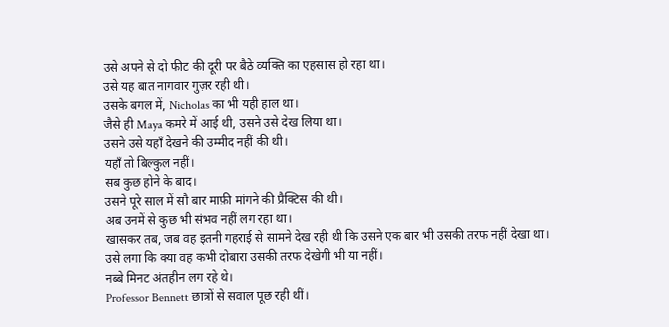उसे अपने से दो फीट की दूरी पर बैठे व्यक्ति का एहसास हो रहा था।
उसे यह बात नागवार गुज़र रही थी।
उसके बगल में, Nicholas का भी यही हाल था।
जैसे ही Maya कमरे में आई थी, उसने उसे देख लिया था।
उसने उसे यहाँ देखने की उम्मीद नहीं की थी।
यहाँ तो बिल्कुल नहीं।
सब कुछ होने के बाद।
उसने पूरे साल में सौ बार माफ़ी मांगने की प्रैक्टिस की थी।
अब उनमें से कुछ भी संभव नहीं लग रहा था।
खासकर तब, जब वह इतनी गहराई से सामने देख रही थी कि उसने एक बार भी उसकी तरफ नहीं देखा था।
उसे लगा कि क्या वह कभी दोबारा उसकी तरफ देखेगी भी या नहीं।
नब्बे मिनट अंतहीन लग रहे थे।
Professor Bennett छात्रों से सवाल पूछ रही थीं।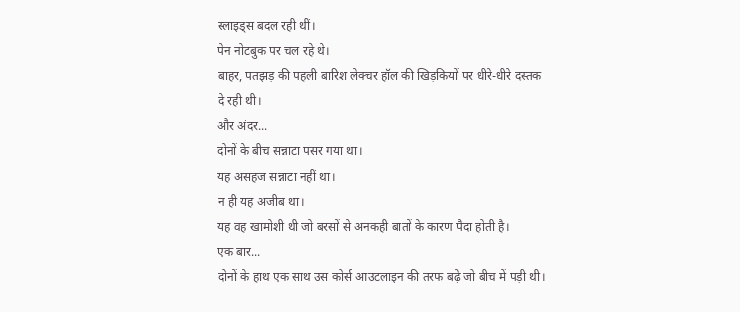स्लाइड्स बदल रही थीं।
पेन नोटबुक पर चल रहे थे।
बाहर, पतझड़ की पहली बारिश लेक्चर हॉल की खिड़कियों पर धीरे-धीरे दस्तक दे रही थी।
और अंदर...
दोनों के बीच सन्नाटा पसर गया था।
यह असहज सन्नाटा नहीं था।
न ही यह अजीब था।
यह वह खामोशी थी जो बरसों से अनकही बातों के कारण पैदा होती है।
एक बार...
दोनों के हाथ एक साथ उस कोर्स आउटलाइन की तरफ बढ़े जो बीच में पड़ी थी।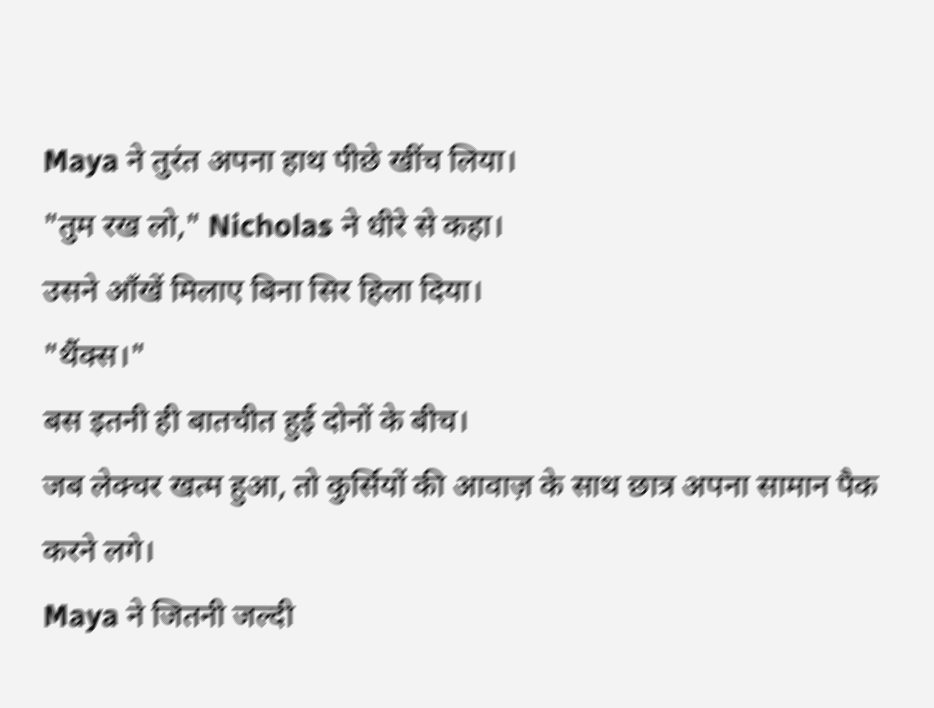Maya ने तुरंत अपना हाथ पीछे खींच लिया।
"तुम रख लो," Nicholas ने धीरे से कहा।
उसने आँखें मिलाए बिना सिर हिला दिया।
"थैंक्स।"
बस इतनी ही बातचीत हुई दोनों के बीच।
जब लेक्चर खत्म हुआ, तो कुर्सियों की आवाज़ के साथ छात्र अपना सामान पैक करने लगे।
Maya ने जितनी जल्दी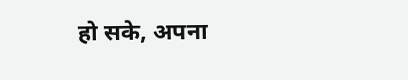हो सके, अपना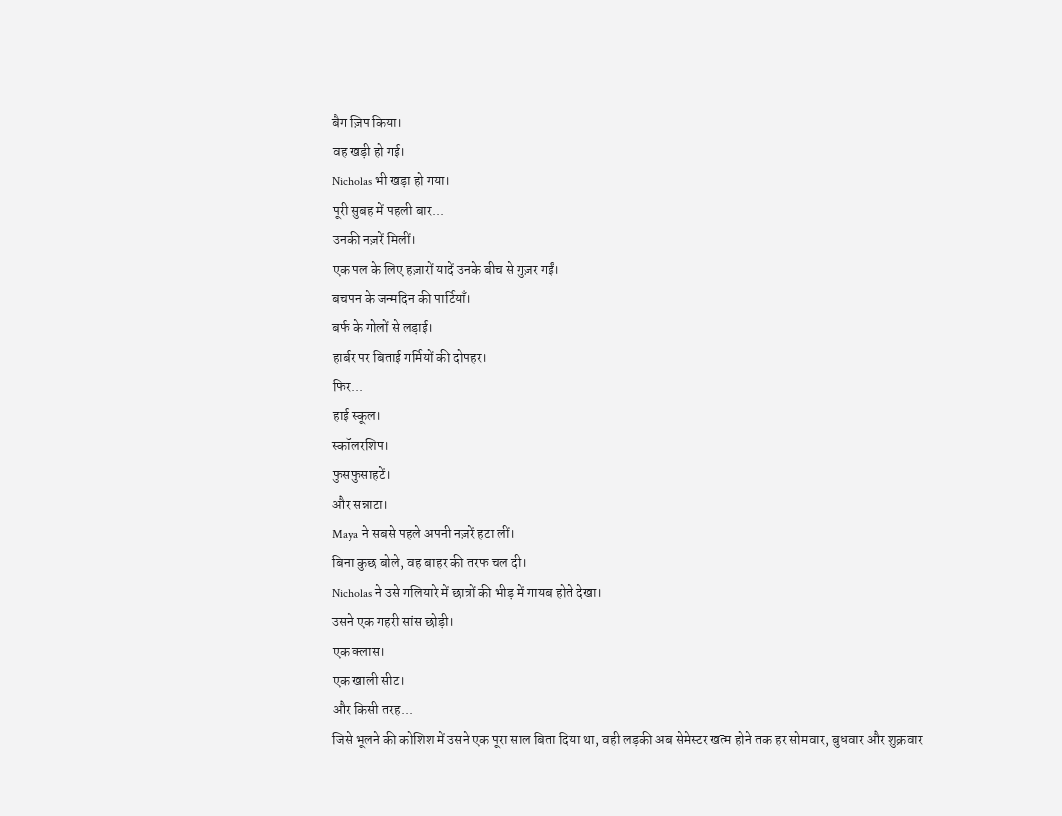बैग ज़िप किया।
वह खड़ी हो गई।
Nicholas भी खड़ा हो गया।
पूरी सुबह में पहली बार...
उनकी नज़रें मिलीं।
एक पल के लिए हज़ारों यादें उनके बीच से गुज़र गईं।
बचपन के जन्मदिन की पार्टियाँ।
बर्फ के गोलों से लड़ाई।
हार्बर पर बिताई गर्मियों की दोपहर।
फिर...
हाई स्कूल।
स्कॉलरशिप।
फुसफुसाहटें।
और सन्नाटा।
Maya ने सबसे पहले अपनी नज़रें हटा लीं।
बिना कुछ बोले, वह बाहर की तरफ चल दी।
Nicholas ने उसे गलियारे में छात्रों की भीड़ में गायब होते देखा।
उसने एक गहरी सांस छोड़ी।
एक क्लास।
एक खाली सीट।
और किसी तरह...
जिसे भूलने की कोशिश में उसने एक पूरा साल बिता दिया था, वही लड़की अब सेमेस्टर खत्म होने तक हर सोमवार, बुधवार और शुक्रवार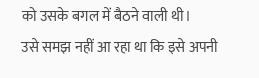को उसके बगल में बैठने वाली थी।
उसे समझ नहीं आ रहा था कि इसे अपनी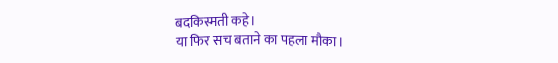बदकिस्मती कहे।
या फिर सच बताने का पहला मौका।